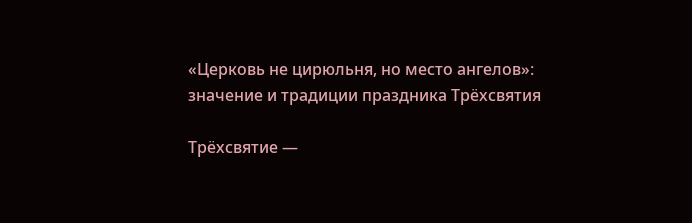«Церковь не цирюльня, но место ангелов»: значение и традиции праздника Трёхсвятия

Трёхсвятие —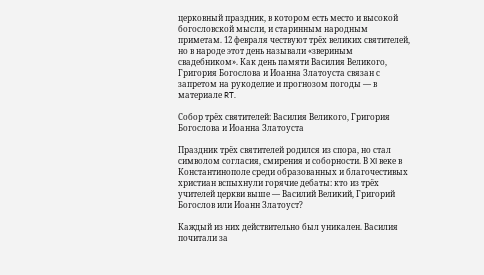церковный праздник, в котором есть место и высокой богословской мысли, и старинным народным приметам. 12 февраля чествуют трёх великих святителей, но в народе этот день называли «звериным свадебником». Как день памяти Василия Великого, Григория Богослова и Иоанна Златоуста связан с запретом на рукоделие и прогнозом погоды — в материале RT.

Собор трёх святителей: Василия Великого, Григория Богослова и Иоанна Златоуста

Праздник трёх святителей родился из спора, но стал символом согласия, смирения и соборности. В XI веке в Константинополе среди образованных и благочестивых христиан вспыхнули горячие дебаты: кто из трёх учителей церкви выше — Василий Великий, Григорий Богослов или Иоанн Златоуст?

Каждый из них действительно был уникален. Василия почитали за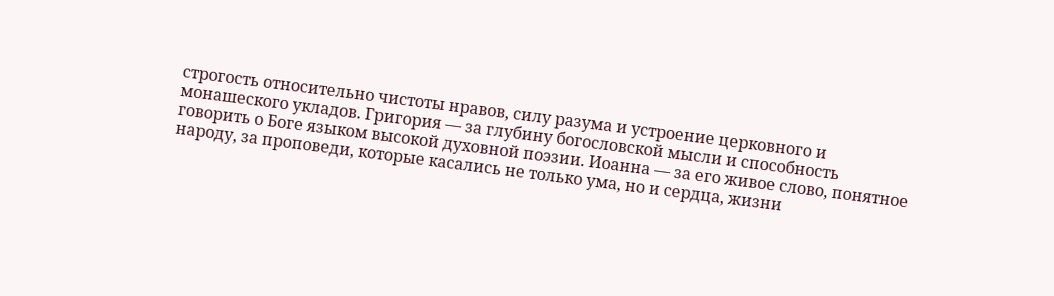строгость относительно чистоты нравов, силу разума и устроение церковного и монашеского укладов. Григория — за глубину богословской мысли и способность говорить о Боге языком высокой духовной поэзии. Иоанна — за его живое слово, понятное народу, за проповеди, которые касались не только ума, но и сердца, жизни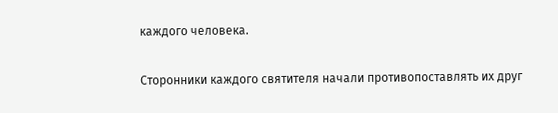каждого человека.

Сторонники каждого святителя начали противопоставлять их друг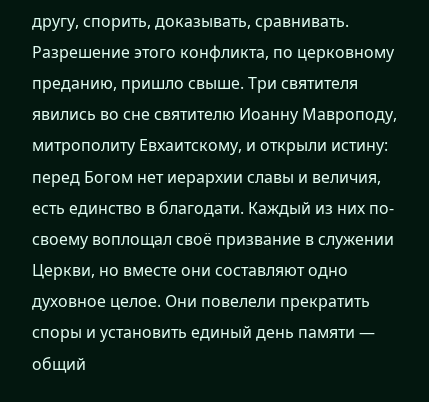другу, спорить, доказывать, сравнивать. Разрешение этого конфликта, по церковному преданию, пришло свыше. Три святителя явились во сне святителю Иоанну Мавроподу, митрополиту Евхаитскому, и открыли истину: перед Богом нет иерархии славы и величия, есть единство в благодати. Каждый из них по-своему воплощал своё призвание в служении Церкви, но вместе они составляют одно духовное целое. Они повелели прекратить споры и установить единый день памяти — общий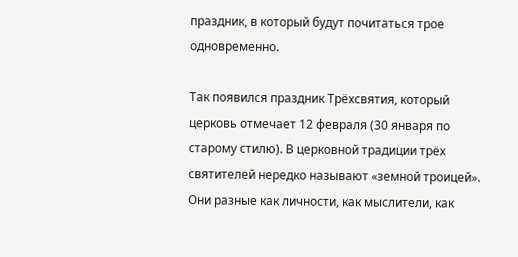праздник, в который будут почитаться трое одновременно.

Так появился праздник Трёхсвятия, который церковь отмечает 12 февраля (30 января по старому стилю). В церковной традиции трёх святителей нередко называют «земной троицей». Они разные как личности, как мыслители, как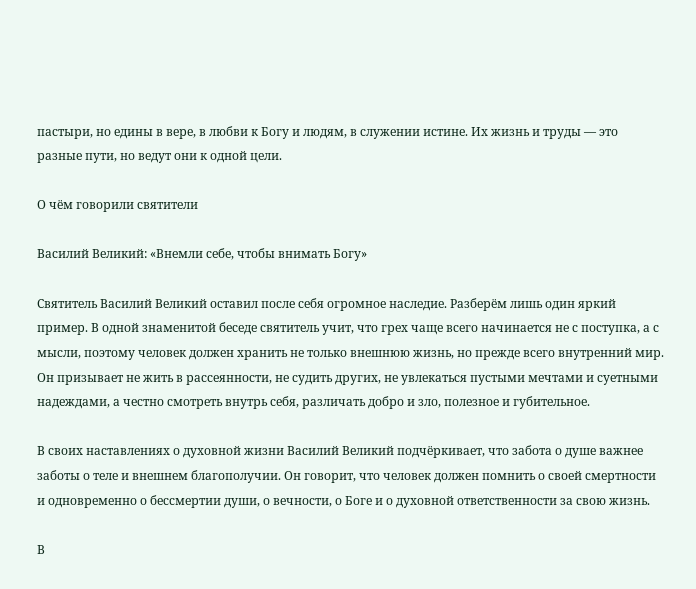пастыри, но едины в вере, в любви к Богу и людям, в служении истине. Их жизнь и труды — это разные пути, но ведут они к одной цели.

О чём говорили святители

Василий Великий: «Внемли себе, чтобы внимать Богу»

Святитель Василий Великий оставил после себя огромное наследие. Разберём лишь один яркий пример. В одной знаменитой беседе святитель учит, что грех чаще всего начинается не с поступка, а с мысли, поэтому человек должен хранить не только внешнюю жизнь, но прежде всего внутренний мир. Он призывает не жить в рассеянности, не судить других, не увлекаться пустыми мечтами и суетными надеждами, а честно смотреть внутрь себя, различать добро и зло, полезное и губительное.

В своих наставлениях о духовной жизни Василий Великий подчёркивает, что забота о душе важнее заботы о теле и внешнем благополучии. Он говорит, что человек должен помнить о своей смертности и одновременно о бессмертии души, о вечности, о Боге и о духовной ответственности за свою жизнь.

В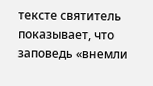тексте святитель показывает, что заповедь «внемли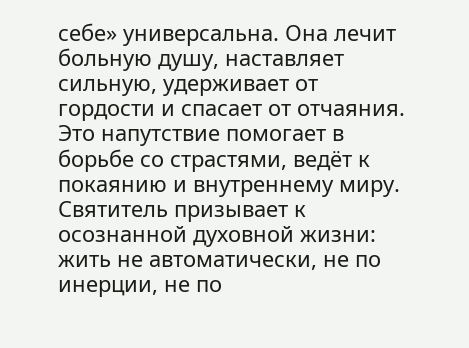себе» универсальна. Она лечит больную душу, наставляет сильную, удерживает от гордости и спасает от отчаяния. Это напутствие помогает в борьбе со страстями, ведёт к покаянию и внутреннему миру. Святитель призывает к осознанной духовной жизни: жить не автоматически, не по инерции, не по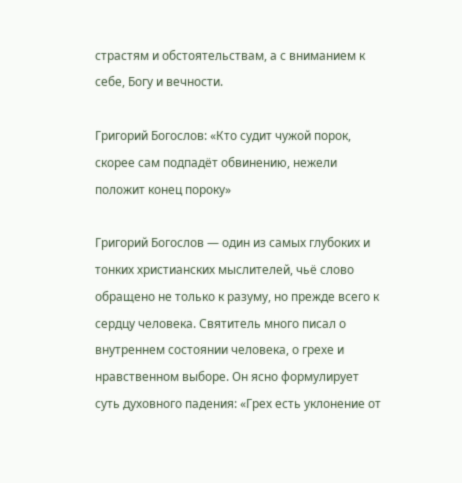страстям и обстоятельствам, а с вниманием к себе, Богу и вечности.

Григорий Богослов: «Кто судит чужой порок, скорее сам подпадёт обвинению, нежели положит конец пороку»

Григорий Богослов — один из самых глубоких и тонких христианских мыслителей, чьё слово обращено не только к разуму, но прежде всего к сердцу человека. Святитель много писал о внутреннем состоянии человека, о грехе и нравственном выборе. Он ясно формулирует суть духовного падения: «Грех есть уклонение от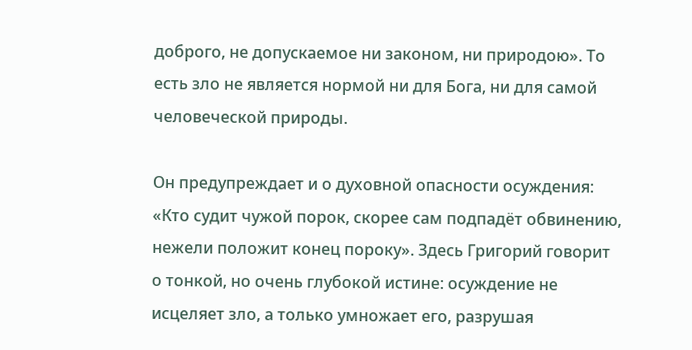доброго, не допускаемое ни законом, ни природою». То есть зло не является нормой ни для Бога, ни для самой человеческой природы.

Он предупреждает и о духовной опасности осуждения: «Кто судит чужой порок, скорее сам подпадёт обвинению, нежели положит конец пороку». Здесь Григорий говорит о тонкой, но очень глубокой истине: осуждение не исцеляет зло, а только умножает его, разрушая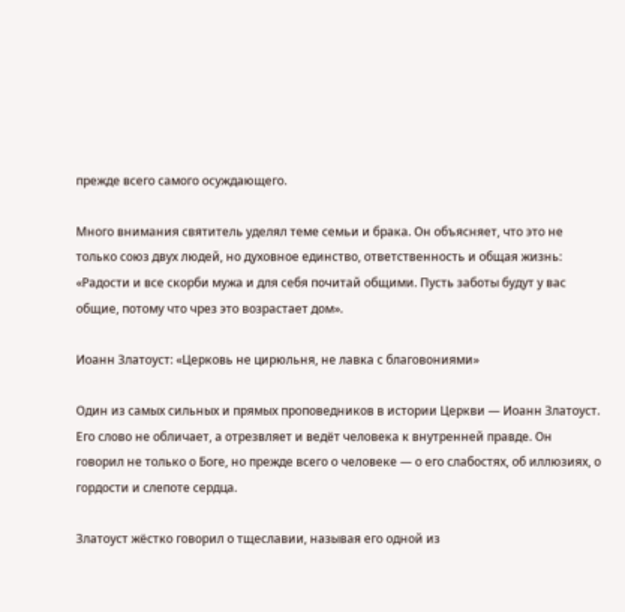прежде всего самого осуждающего.

Много внимания святитель уделял теме семьи и брака. Он объясняет, что это не только союз двух людей, но духовное единство, ответственность и общая жизнь: «Радости и все скорби мужа и для себя почитай общими. Пусть заботы будут у вас общие, потому что чрез это возрастает дом».

Иоанн Златоуст: «Церковь не цирюльня, не лавка с благовониями»

Один из самых сильных и прямых проповедников в истории Церкви — Иоанн Златоуст. Его слово не обличает, а отрезвляет и ведёт человека к внутренней правде. Он говорил не только о Боге, но прежде всего о человеке — о его слабостях, об иллюзиях, о гордости и слепоте сердца.

Златоуст жёстко говорил о тщеславии, называя его одной из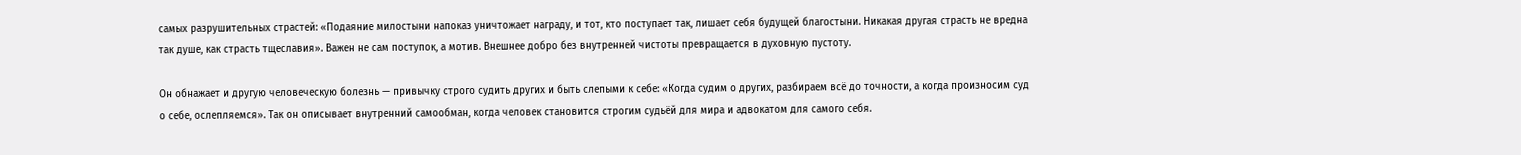самых разрушительных страстей: «Подаяние милостыни напоказ уничтожает награду, и тот, кто поступает так, лишает себя будущей благостыни. Никакая другая страсть не вредна так душе, как страсть тщеславия». Важен не сам поступок, а мотив. Внешнее добро без внутренней чистоты превращается в духовную пустоту.

Он обнажает и другую человеческую болезнь — привычку строго судить других и быть слепыми к себе: «Когда судим о других, разбираем всё до точности, а когда произносим суд о себе, ослепляемся». Так он описывает внутренний самообман, когда человек становится строгим судьёй для мира и адвокатом для самого себя.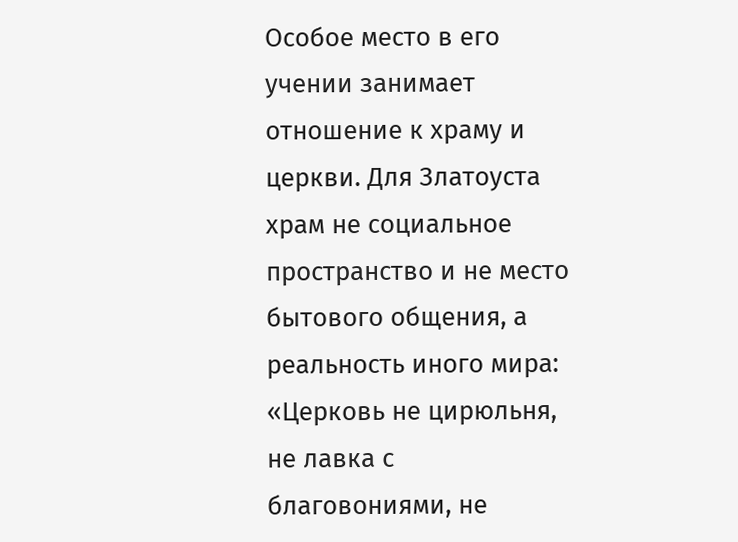Особое место в его учении занимает отношение к храму и церкви. Для Златоуста храм не социальное пространство и не место бытового общения, а реальность иного мира: «Церковь не цирюльня, не лавка с благовониями, не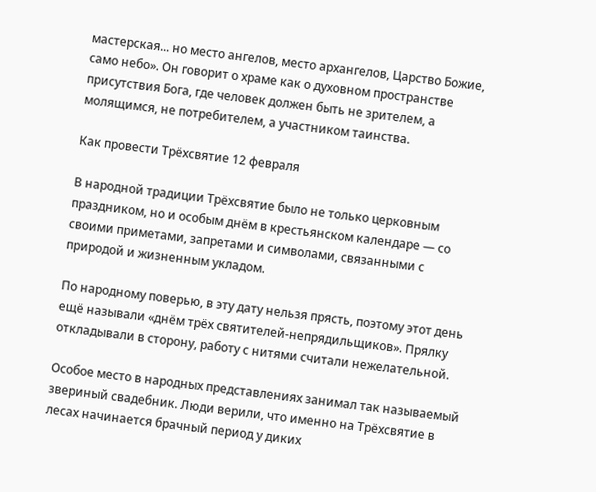мастерская... но место ангелов, место архангелов, Царство Божие, само небо». Он говорит о храме как о духовном пространстве присутствия Бога, где человек должен быть не зрителем, а молящимся, не потребителем, а участником таинства.

Как провести Трёхсвятие 12 февраля

В народной традиции Трёхсвятие было не только церковным праздником, но и особым днём в крестьянском календаре — со своими приметами, запретами и символами, связанными с природой и жизненным укладом.

По народному поверью, в эту дату нельзя прясть, поэтому этот день ещё называли «днём трёх святителей-непрядильщиков». Прялку откладывали в сторону, работу с нитями считали нежелательной.

Особое место в народных представлениях занимал так называемый звериный свадебник. Люди верили, что именно на Трёхсвятие в лесах начинается брачный период у диких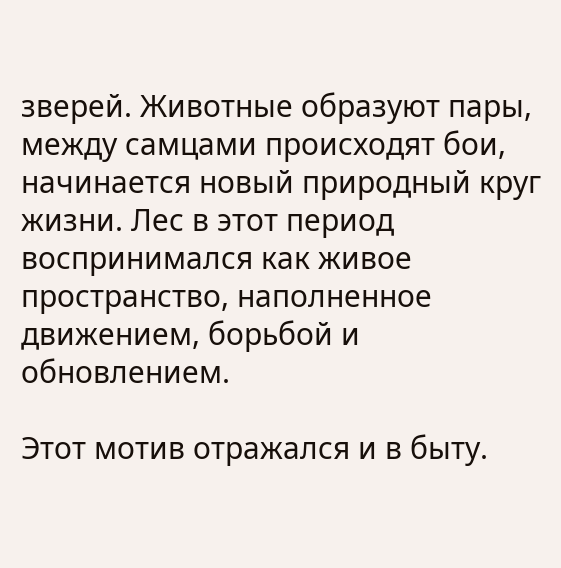зверей. Животные образуют пары, между самцами происходят бои, начинается новый природный круг жизни. Лес в этот период воспринимался как живое пространство, наполненное движением, борьбой и обновлением.

Этот мотив отражался и в быту.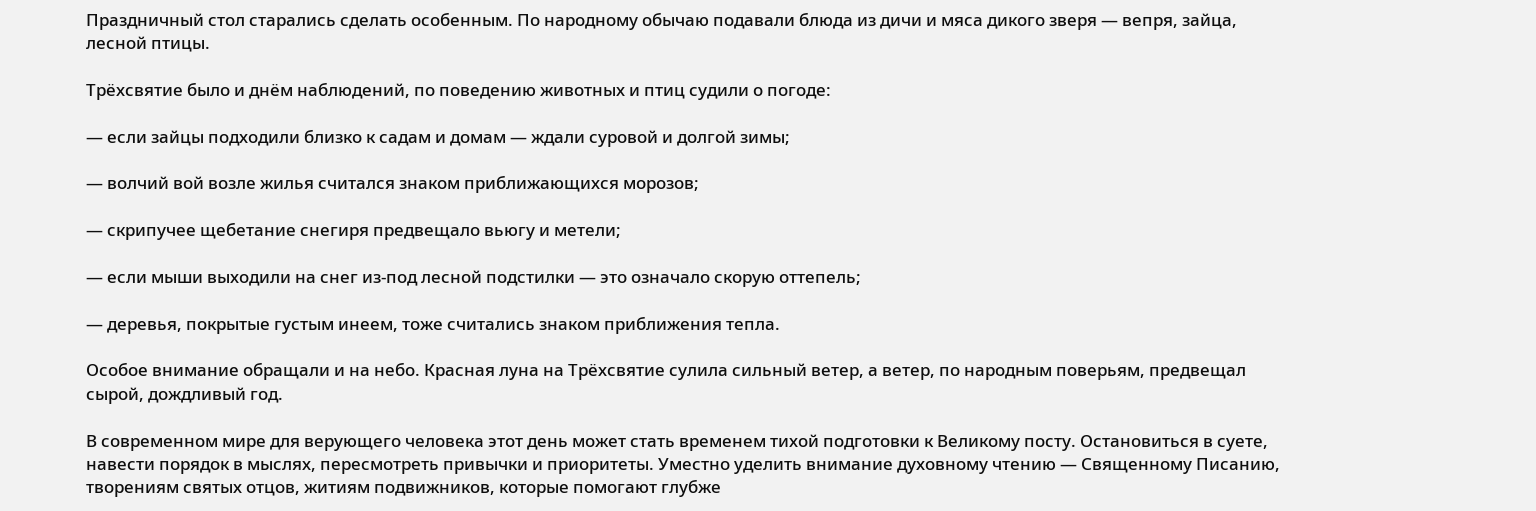Праздничный стол старались сделать особенным. По народному обычаю подавали блюда из дичи и мяса дикого зверя — вепря, зайца, лесной птицы.

Трёхсвятие было и днём наблюдений, по поведению животных и птиц судили о погоде:

— если зайцы подходили близко к садам и домам — ждали суровой и долгой зимы;

— волчий вой возле жилья считался знаком приближающихся морозов;

— скрипучее щебетание снегиря предвещало вьюгу и метели;

— если мыши выходили на снег из-под лесной подстилки — это означало скорую оттепель;

— деревья, покрытые густым инеем, тоже считались знаком приближения тепла.

Особое внимание обращали и на небо. Красная луна на Трёхсвятие сулила сильный ветер, а ветер, по народным поверьям, предвещал сырой, дождливый год.

В современном мире для верующего человека этот день может стать временем тихой подготовки к Великому посту. Остановиться в суете, навести порядок в мыслях, пересмотреть привычки и приоритеты. Уместно уделить внимание духовному чтению — Священному Писанию, творениям святых отцов, житиям подвижников, которые помогают глубже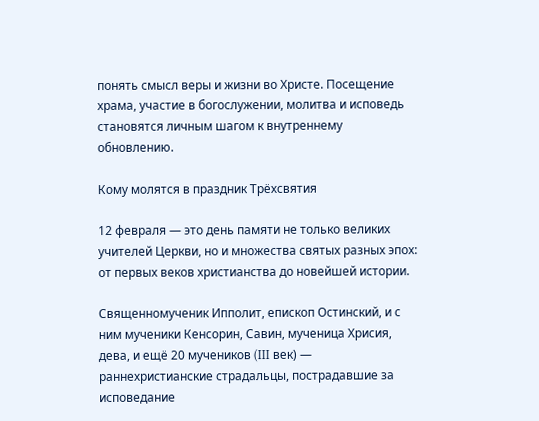понять смысл веры и жизни во Христе. Посещение храма, участие в богослужении, молитва и исповедь становятся личным шагом к внутреннему обновлению.

Кому молятся в праздник Трёхсвятия

12 февраля — это день памяти не только великих учителей Церкви, но и множества святых разных эпох: от первых веков христианства до новейшей истории.

Священномученик Ипполит, епископ Остинский, и с ним мученики Кенсорин, Савин, мученица Хрисия, дева, и ещё 20 мучеников (III век) — раннехристианские страдальцы, пострадавшие за исповедание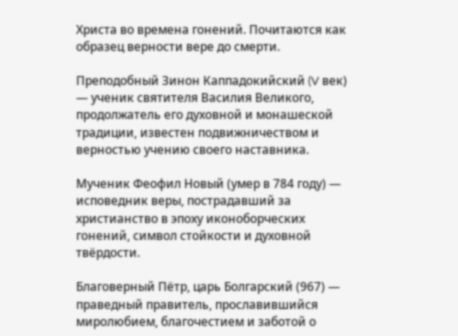Христа во времена гонений. Почитаются как образец верности вере до смерти.

Преподобный Зинон Каппадокийский (V век) — ученик святителя Василия Великого, продолжатель его духовной и монашеской традиции, известен подвижничеством и верностью учению своего наставника.

Мученик Феофил Новый (умер в 784 году) — исповедник веры, пострадавший за христианство в эпоху иконоборческих гонений, символ стойкости и духовной твёрдости.

Благоверный Пётр, царь Болгарский (967) — праведный правитель, прославившийся миролюбием, благочестием и заботой о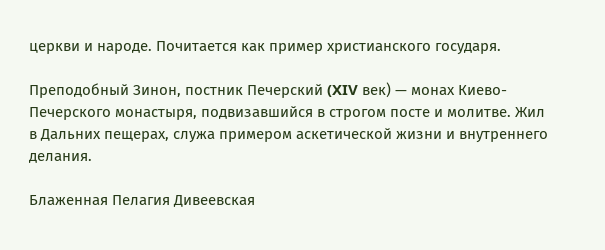церкви и народе. Почитается как пример христианского государя.

Преподобный Зинон, постник Печерский (XIV век) — монах Киево-Печерского монастыря, подвизавшийся в строгом посте и молитве. Жил в Дальних пещерах, служа примером аскетической жизни и внутреннего делания.

Блаженная Пелагия Дивеевская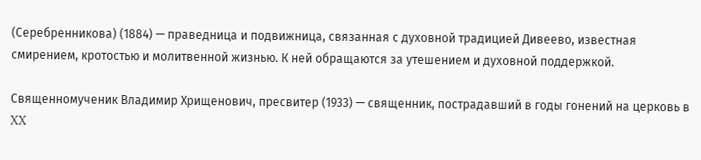(Серебренникова) (1884) — праведница и подвижница, связанная с духовной традицией Дивеево, известная смирением, кротостью и молитвенной жизнью. К ней обращаются за утешением и духовной поддержкой.

Священномученик Владимир Хрищенович, пресвитер (1933) — священник, пострадавший в годы гонений на церковь в XX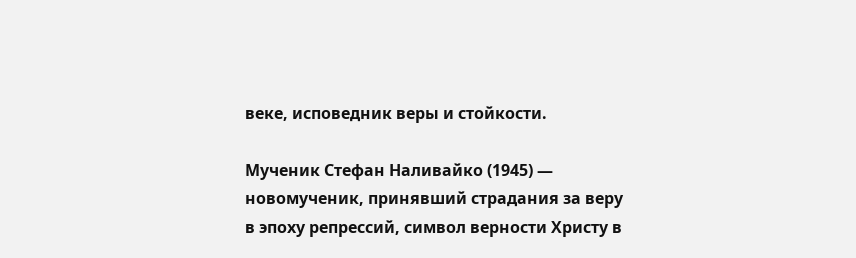веке, исповедник веры и стойкости.

Мученик Стефан Наливайко (1945) — новомученик, принявший страдания за веру в эпоху репрессий, символ верности Христу в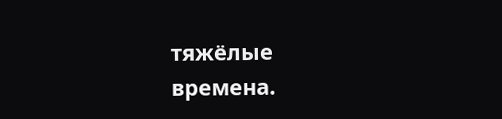тяжёлые времена.